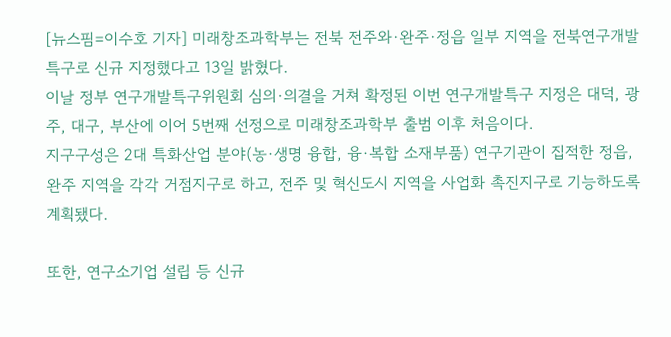[뉴스핌=이수호 기자] 미래창조과학부는 전북 전주와·완주·정읍 일부 지역을 전북연구개발특구로 신규 지정했다고 13일 밝혔다.
이날 정부 연구개발특구위원회 심의·의결을 거쳐 확정된 이번 연구개발특구 지정은 대덕, 광주, 대구, 부산에 이어 5번째 선정으로 미래창조과학부 출범 이후 처음이다.
지구구성은 2대 특화산업 분야(농·생명 융합, 융·복합 소재부품) 연구기관이 집적한 정읍, 완주 지역을 각각 거점지구로 하고, 전주 및 혁신도시 지역을 사업화 촉진지구로 기능하도록 계획됐다.

또한, 연구소기업 설립 등 신규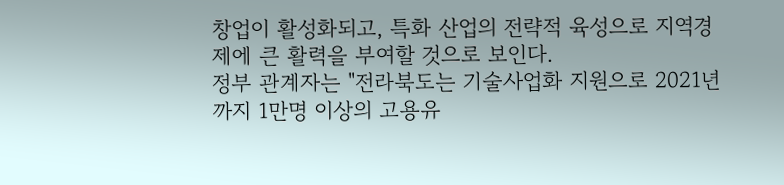창업이 활성화되고, 특화 산업의 전략적 육성으로 지역경제에 큰 활력을 부여할 것으로 보인다.
정부 관계자는 "전라북도는 기술사업화 지원으로 2021년까지 1만명 이상의 고용유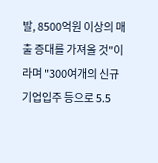발, 8500억원 이상의 매출 증대를 가져올 것"이라며 "300여개의 신규 기업입주 등으로 5.5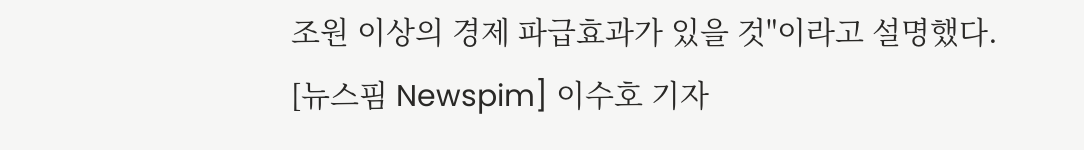조원 이상의 경제 파급효과가 있을 것"이라고 설명했다.
[뉴스핌 Newspim] 이수호 기자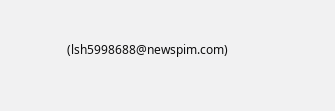(lsh5998688@newspim.com)